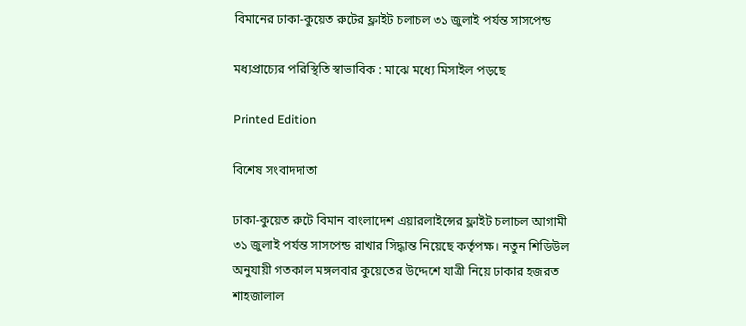বিমানের ঢাকা-কুয়েত রুটের ফ্লাইট চলাচল ৩১ জুলাই পর্যন্ত সাসপেন্ড

মধ্যপ্রাচ্যের পরিস্থিতি স্বাভাবিক : মাঝে মধ্যে মিসাইল পড়ছে

Printed Edition

বিশেষ সংবাদদাতা

ঢাকা-কুয়েত রুটে বিমান বাংলাদেশ এয়ারলাইন্সের ফ্লাইট চলাচল আগামী ৩১ জুলাই পর্যন্ত সাসপেন্ড রাখার সিদ্ধান্ত নিয়েছে কর্তৃপক্ষ। নতুন শিডিউল অনুযায়ী গতকাল মঙ্গলবার কুয়েতের উদ্দেশে যাত্রী নিয়ে ঢাকার হজরত শাহজালাল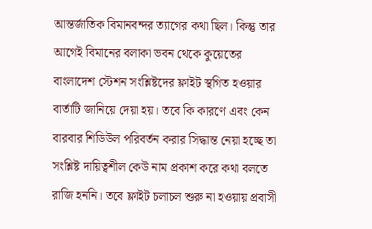আন্তর্জাতিক বিমানবন্দর ত্যাগের কথা ছিল। কিন্তু তার আগেই বিমানের বলাকা ভবন থেকে কুয়েতের বাংলাদেশ স্টেশন সংশ্লিষ্টদের ফ্লাইট স্থগিত হওয়ার বার্তাটি জানিয়ে দেয়া হয়। তবে কি কারণে এবং কেন বারবার শিডিউল পরিবর্তন করার সিদ্ধান্ত নেয়া হচ্ছে তা সংশ্লিষ্ট দায়িত্বশীল কেউ নাম প্রকাশ করে কথা বলতে রাজি হননি। তবে ফ্লাইট চলাচল শুরু না হওয়ায় প্রবাসী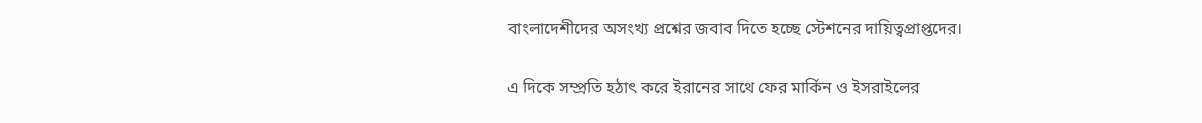বাংলাদেশীদের অসংখ্য প্রশ্নের জবাব দিতে হচ্ছে স্টেশনের দায়িত্বপ্রাপ্তদের।

এ দিকে সম্প্রতি হঠাৎ করে ইরানের সাথে ফের মার্কিন ও ইসরাইলের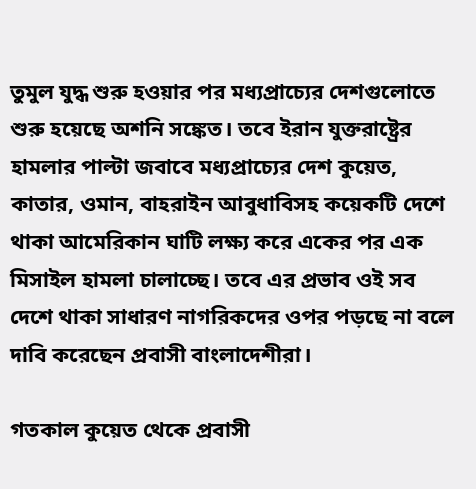তুমুল যুদ্ধ শুরু হওয়ার পর মধ্যপ্রাচ্যের দেশগুলোতে শুরু হয়েছে অশনি সঙ্কেত। তবে ইরান যুক্তরাষ্ট্রের হামলার পাল্টা জবাবে মধ্যপ্রাচ্যের দেশ কুয়েত, কাতার, ওমান, বাহরাইন আবুধাবিসহ কয়েকটি দেশে থাকা আমেরিকান ঘাটি লক্ষ্য করে একের পর এক মিসাইল হামলা চালাচ্ছে। তবে এর প্রভাব ওই সব দেশে থাকা সাধারণ নাগরিকদের ওপর পড়ছে না বলে দাবি করেছেন প্রবাসী বাংলাদেশীরা।

গতকাল কুয়েত থেকে প্রবাসী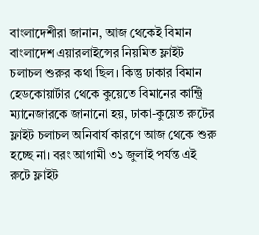বাংলাদেশীরা জানান, আজ থেকেই বিমান বাংলাদেশ এয়ারলাইন্সের নিয়মিত ফ্লাইট চলাচল শুরুর কথা ছিল। কিন্তু ঢাকার বিমান হেডকোয়ার্টার থেকে কুয়েতে বিমানের কান্ট্রি ম্যানেজারকে জানানো হয়, ঢাকা-কুয়েত রুটের ফ্লাইট চলাচল অনিবার্য কারণে আজ থেকে শুরু হচ্ছে না। বরং আগামী ৩১ জুলাই পর্যন্ত এই রুটে ফ্লাইট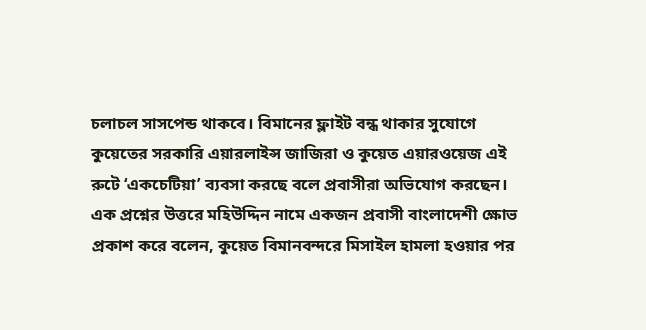চলাচল সাসপেন্ড থাকবে। বিমানের ফ্লাইট বন্ধ থাকার সুযোগে কুয়েতের সরকারি এয়ারলাইন্স জাজিরা ও কুয়েত এয়ারওয়েজ এই রুটে ‘একচেটিয়া’ ব্যবসা করছে বলে প্রবাসীরা অভিযোগ করছেন। এক প্রশ্নের উত্তরে মহিউদ্দিন নামে একজন প্রবাসী বাংলাদেশী ক্ষোভ প্রকাশ করে বলেন, কুয়েত বিমানবন্দরে মিসাইল হামলা হওয়ার পর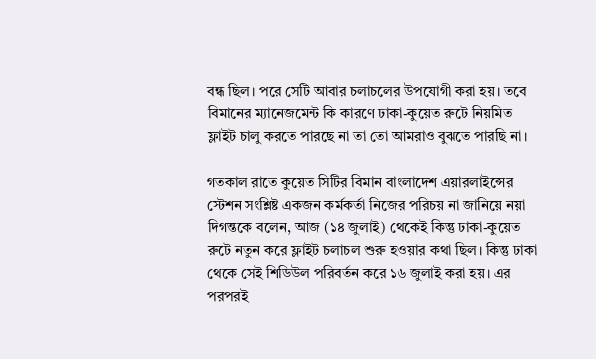বন্ধ ছিল। পরে সেটি আবার চলাচলের উপযোগী করা হয়। তবে বিমানের ম্যানেজমেন্ট কি কারণে ঢাকা-কুয়েত রুটে নিয়মিত ফ্লাইট চালু করতে পারছে না তা তো আমরাও বুঝতে পারছি না।

গতকাল রাতে কুয়েত সিটির বিমান বাংলাদেশ এয়ারলাইন্সের স্টেশন সংশ্লিষ্ট একজন কর্মকর্তা নিজের পরিচয় না জানিয়ে নয়া দিগন্তকে বলেন, আজ (১৪ জুলাই) থেকেই কিন্তু ঢাকা-কুয়েত রুটে নতুন করে ফ্লাইট চলাচল শুরু হওয়ার কথা ছিল। কিন্তু ঢাকা থেকে সেই শিডিউল পরিবর্তন করে ১৬ জুলাই করা হয়। এর পরপরই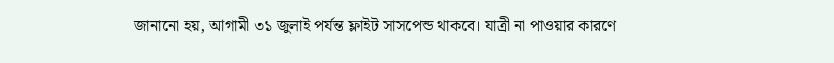জানানো হয়, আগামী ৩১ জুলাই পর্যন্ত ফ্লাইট সাসপেন্ড থাকবে। যাত্রী না পাওয়ার কারণে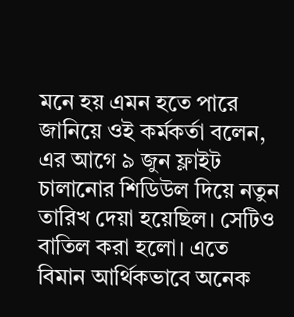মনে হয় এমন হতে পারে জানিয়ে ওই কর্মকর্তা বলেন, এর আগে ৯ জুন ফ্লাইট চালানোর শিডিউল দিয়ে নতুন তারিখ দেয়া হয়েছিল। সেটিও বাতিল করা হলো। এতে বিমান আর্থিকভাবে অনেক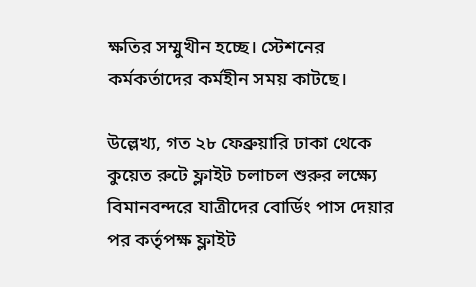ক্ষতির সম্মুখীন হচ্ছে। স্টেশনের কর্মকর্তাদের কর্মহীন সময় কাটছে।

উল্লেখ্য, গত ২৮ ফেব্রুয়ারি ঢাকা থেকে কুয়েত রুটে ফ্লাইট চলাচল শুরুর লক্ষ্যে বিমানবন্দরে যাত্রীদের বোর্ডিং পাস দেয়ার পর কর্তৃপক্ষ ফ্লাইট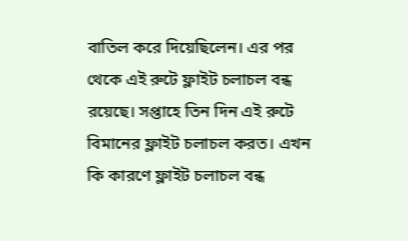বাতিল করে দিয়েছিলেন। এর পর থেকে এই রুটে ফ্লাইট চলাচল বন্ধ রয়েছে। সপ্তাহে তিন দিন এই রুটে বিমানের ফ্লাইট চলাচল করত। এখন কি কারণে ফ্লাইট চলাচল বন্ধ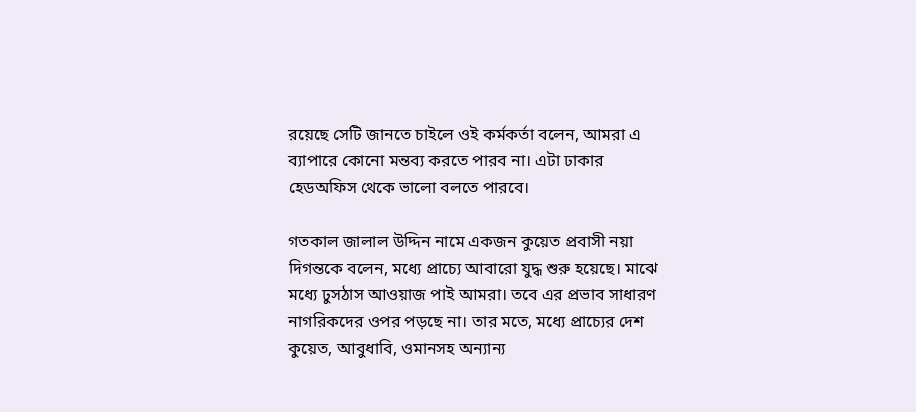রয়েছে সেটি জানতে চাইলে ওই কর্মকর্তা বলেন, আমরা এ ব্যাপারে কোনো মন্তব্য করতে পারব না। এটা ঢাকার হেডঅফিস থেকে ভালো বলতে পারবে।

গতকাল জালাল উদ্দিন নামে একজন কুয়েত প্রবাসী নয়া দিগন্তকে বলেন, মধ্যে প্রাচ্যে আবারো যুদ্ধ শুরু হয়েছে। মাঝে মধ্যে ঢুসঠাস আওয়াজ পাই আমরা। তবে এর প্রভাব সাধারণ নাগরিকদের ওপর পড়ছে না। তার মতে, মধ্যে প্রাচ্যের দেশ কুয়েত, আবুধাবি, ওমানসহ অন্যান্য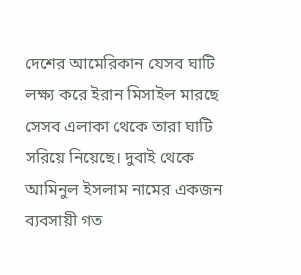দেশের আমেরিকান যেসব ঘাটি লক্ষ্য করে ইরান মিসাইল মারছে সেসব এলাকা থেকে তারা ঘাটি সরিয়ে নিয়েছে। দুবাই থেকে আমিনুল ইসলাম নামের একজন ব্যবসায়ী গত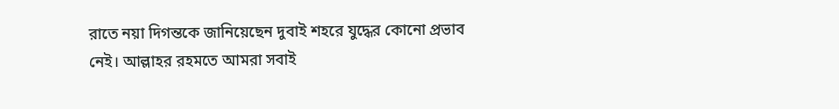রাতে নয়া দিগন্তকে জানিয়েছেন দুবাই শহরে যুদ্ধের কোনো প্রভাব নেই। আল্লাহর রহমতে আমরা সবাই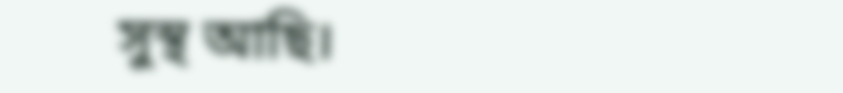সুস্থ আছি।